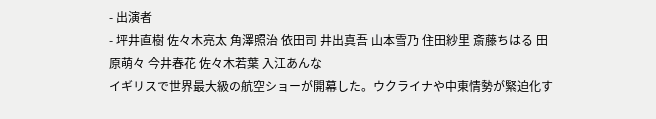- 出演者
- 坪井直樹 佐々木亮太 角澤照治 依田司 井出真吾 山本雪乃 住田紗里 斎藤ちはる 田原萌々 今井春花 佐々木若葉 入江あんな
イギリスで世界最大級の航空ショーが開幕した。ウクライナや中東情勢が緊迫化す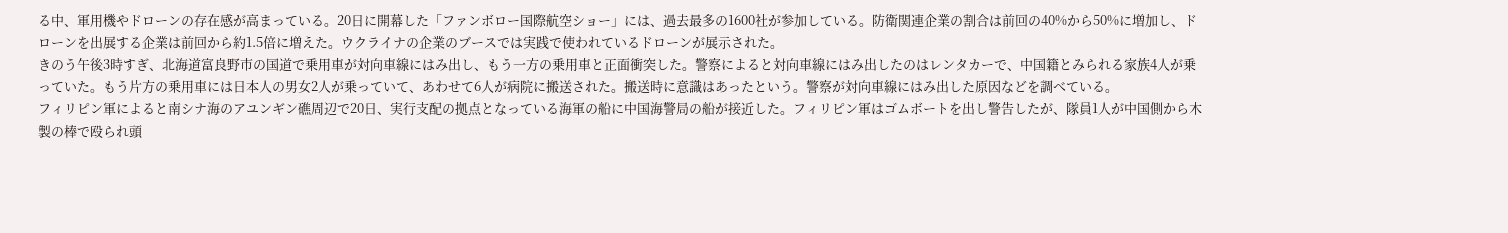る中、軍用機やドローンの存在感が高まっている。20日に開幕した「ファンボロー国際航空ショー」には、過去最多の1600社が参加している。防衛関連企業の割合は前回の40%から50%に増加し、ドローンを出展する企業は前回から約1.5倍に増えた。ウクライナの企業のブースでは実践で使われているドローンが展示された。
きのう午後3時すぎ、北海道富良野市の国道で乗用車が対向車線にはみ出し、もう一方の乗用車と正面衝突した。警察によると対向車線にはみ出したのはレンタカーで、中国籍とみられる家族4人が乗っていた。もう片方の乗用車には日本人の男女2人が乗っていて、あわせて6人が病院に搬送された。搬送時に意識はあったという。警察が対向車線にはみ出した原因などを調べている。
フィリピン軍によると南シナ海のアユンギン礁周辺で20日、実行支配の拠点となっている海軍の船に中国海警局の船が接近した。フィリピン軍はゴムボートを出し警告したが、隊員1人が中国側から木製の棒で殴られ頭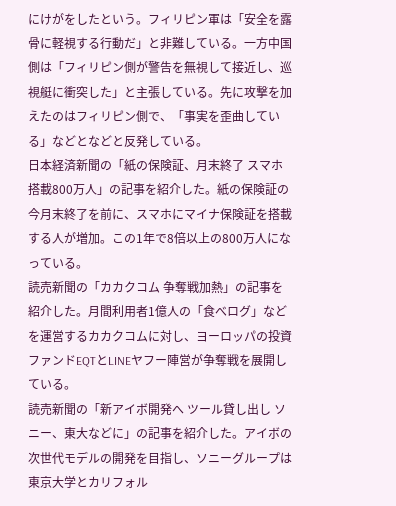にけがをしたという。フィリピン軍は「安全を露骨に軽視する行動だ」と非難している。一方中国側は「フィリピン側が警告を無視して接近し、巡視艇に衝突した」と主張している。先に攻撃を加えたのはフィリピン側で、「事実を歪曲している」などとなどと反発している。
日本経済新聞の「紙の保険証、月末終了 スマホ搭載800万人」の記事を紹介した。紙の保険証の今月末終了を前に、スマホにマイナ保険証を搭載する人が増加。この1年で8倍以上の800万人になっている。
読売新聞の「カカクコム 争奪戦加熱」の記事を紹介した。月間利用者1億人の「食べログ」などを運営するカカクコムに対し、ヨーロッパの投資ファンドEQTとLINEヤフー陣営が争奪戦を展開している。
読売新聞の「新アイボ開発へ ツール貸し出し ソニー、東大などに」の記事を紹介した。アイボの次世代モデルの開発を目指し、ソニーグループは東京大学とカリフォル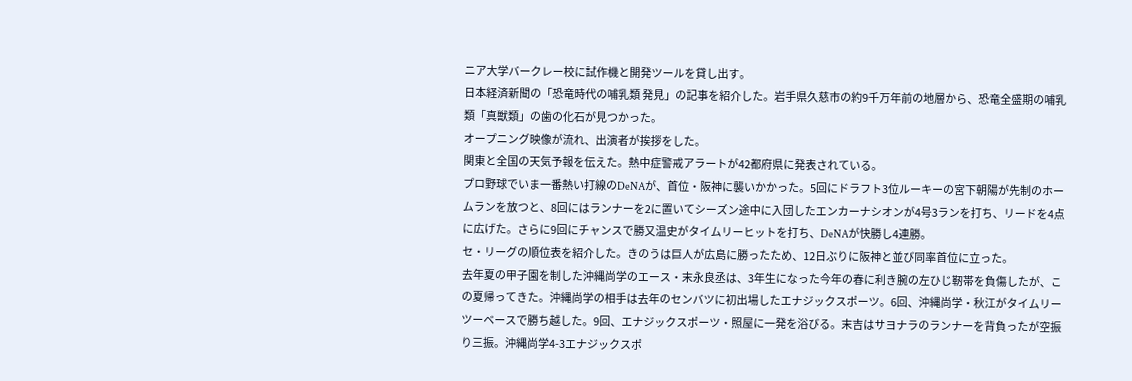ニア大学バークレー校に試作機と開発ツールを貸し出す。
日本経済新聞の「恐竜時代の哺乳類 発見」の記事を紹介した。岩手県久慈市の約9千万年前の地層から、恐竜全盛期の哺乳類「真獣類」の歯の化石が見つかった。
オープニング映像が流れ、出演者が挨拶をした。
関東と全国の天気予報を伝えた。熱中症警戒アラートが42都府県に発表されている。
プロ野球でいま一番熱い打線のDeNAが、首位・阪神に襲いかかった。5回にドラフト3位ルーキーの宮下朝陽が先制のホームランを放つと、8回にはランナーを2に置いてシーズン途中に入団したエンカーナシオンが4号3ランを打ち、リードを4点に広げた。さらに9回にチャンスで勝又温史がタイムリーヒットを打ち、DeNAが快勝し4連勝。
セ・リーグの順位表を紹介した。きのうは巨人が広島に勝ったため、12日ぶりに阪神と並び同率首位に立った。
去年夏の甲子園を制した沖縄尚学のエース・末永良丞は、3年生になった今年の春に利き腕の左ひじ靭帯を負傷したが、この夏帰ってきた。沖縄尚学の相手は去年のセンバツに初出場したエナジックスポーツ。6回、沖縄尚学・秋江がタイムリーツーベースで勝ち越した。9回、エナジックスポーツ・照屋に一発を浴びる。末吉はサヨナラのランナーを背負ったが空振り三振。沖縄尚学4-3エナジックスポ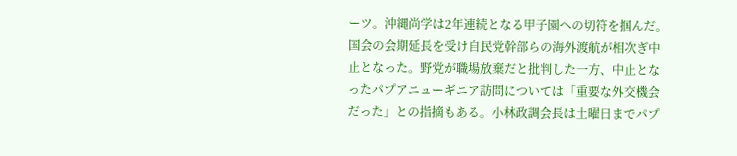ーツ。沖縄尚学は2年連続となる甲子園への切符を掴んだ。
国会の会期延長を受け自民党幹部らの海外渡航が相次ぎ中止となった。野党が職場放棄だと批判した一方、中止となったパプアニューギニア訪問については「重要な外交機会だった」との指摘もある。小林政調会長は土曜日までパプ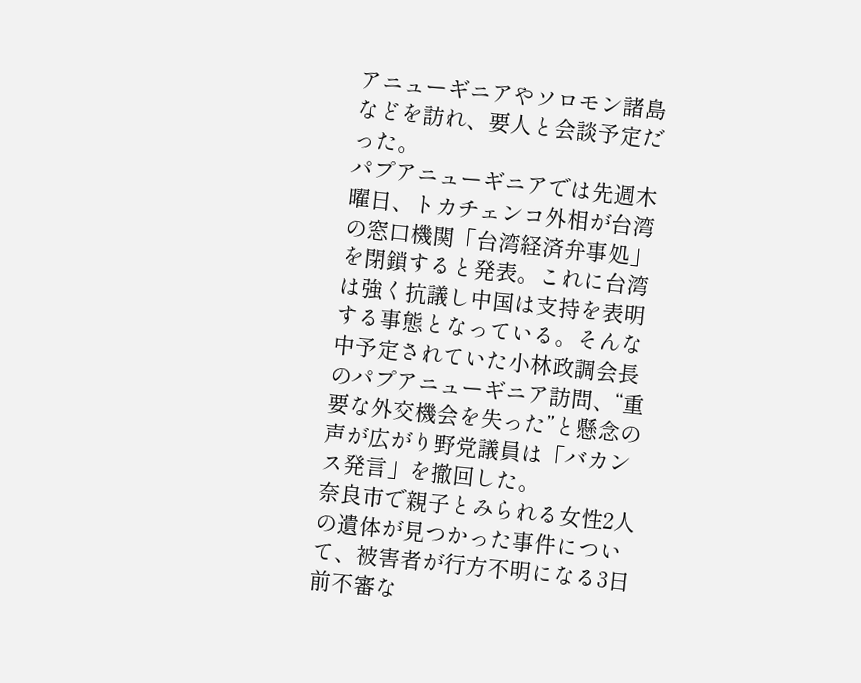アニューギニアやソロモン諸島などを訪れ、要人と会談予定だった。
パプアニューギニアでは先週木曜日、トカチェンコ外相が台湾の窓口機関「台湾経済弁事処」を閉鎖すると発表。これに台湾は強く抗議し中国は支持を表明する事態となっている。そんな中予定されていた小林政調会長のパプアニューギニア訪問、“重要な外交機会を失った”と懸念の声が広がり野党議員は「バカンス発言」を撤回した。
奈良市で親子とみられる女性2人の遺体が見つかった事件について、被害者が行方不明になる3日前不審な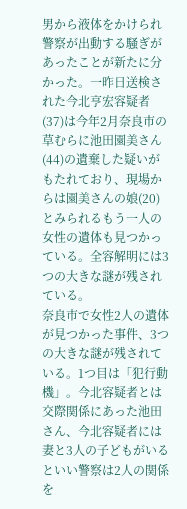男から液体をかけられ警察が出動する騒ぎがあったことが新たに分かった。一昨日送検された今北亨宏容疑者(37)は今年2月奈良市の草むらに池田園美さん(44)の遺棄した疑いがもたれており、現場からは園美さんの娘(20)とみられるもう一人の女性の遺体も見つかっている。全容解明には3つの大きな謎が残されている。
奈良市で女性2人の遺体が見つかった事件、3つの大きな謎が残されている。1つ目は「犯行動機」。今北容疑者とは交際関係にあった池田さん、今北容疑者には妻と3人の子どもがいるといい警察は2人の関係を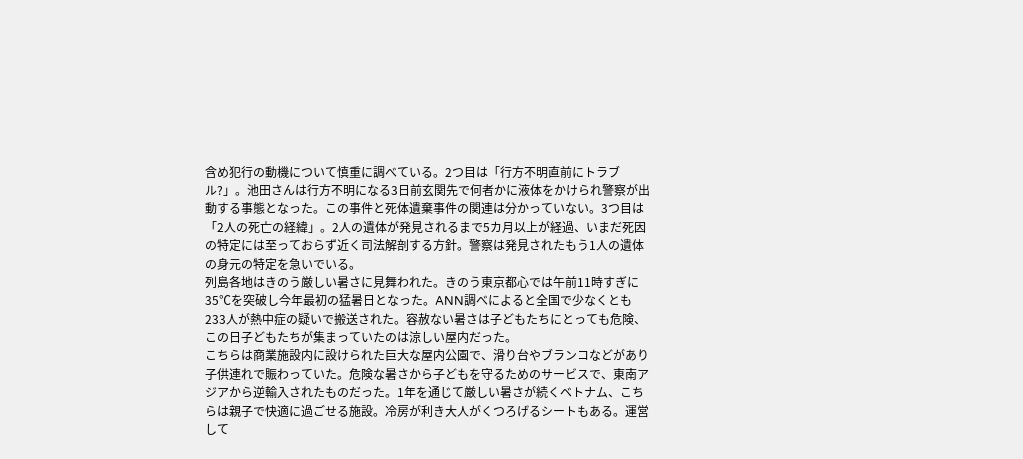含め犯行の動機について慎重に調べている。2つ目は「行方不明直前にトラブル?」。池田さんは行方不明になる3日前玄関先で何者かに液体をかけられ警察が出動する事態となった。この事件と死体遺棄事件の関連は分かっていない。3つ目は「2人の死亡の経緯」。2人の遺体が発見されるまで5カ月以上が経過、いまだ死因の特定には至っておらず近く司法解剖する方針。警察は発見されたもう1人の遺体の身元の特定を急いでいる。
列島各地はきのう厳しい暑さに見舞われた。きのう東京都心では午前11時すぎに35℃を突破し今年最初の猛暑日となった。ANN調べによると全国で少なくとも233人が熱中症の疑いで搬送された。容赦ない暑さは子どもたちにとっても危険、この日子どもたちが集まっていたのは涼しい屋内だった。
こちらは商業施設内に設けられた巨大な屋内公園で、滑り台やブランコなどがあり子供連れで賑わっていた。危険な暑さから子どもを守るためのサービスで、東南アジアから逆輸入されたものだった。1年を通じて厳しい暑さが続くベトナム、こちらは親子で快適に過ごせる施設。冷房が利き大人がくつろげるシートもある。運営して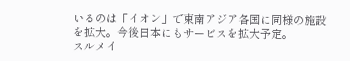いるのは「イオン」で東南アジア各国に同様の施設を拡大。今後日本にもサービスを拡大予定。
スルメイ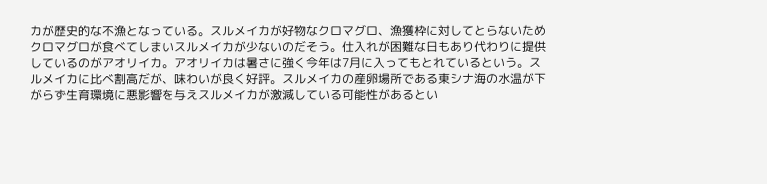カが歴史的な不漁となっている。スルメイカが好物なクロマグロ、漁獲枠に対してとらないためクロマグロが食べてしまいスルメイカが少ないのだそう。仕入れが困難な日もあり代わりに提供しているのがアオリイカ。アオリイカは暑さに強く今年は7月に入ってもとれているという。スルメイカに比べ割高だが、味わいが良く好評。スルメイカの産卵場所である東シナ海の水温が下がらず生育環境に悪影響を与えスルメイカが激減している可能性があるとい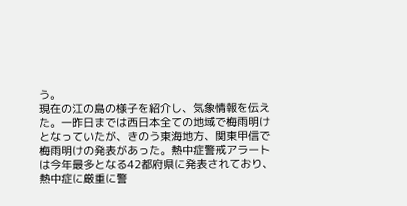う。
現在の江の島の様子を紹介し、気象情報を伝えた。一昨日までは西日本全ての地域で梅雨明けとなっていたが、きのう東海地方、関東甲信で梅雨明けの発表があった。熱中症警戒アラートは今年最多となる42都府県に発表されており、熱中症に厳重に警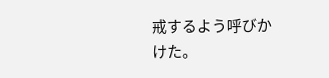戒するよう呼びかけた。